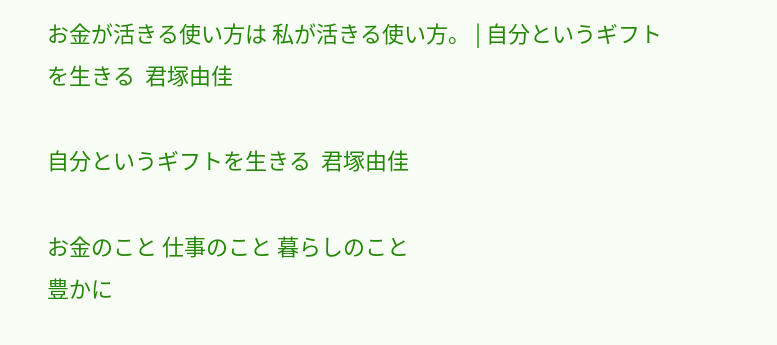お金が活きる使い方は 私が活きる使い方。 | 自分というギフトを生きる  君塚由佳

自分というギフトを生きる  君塚由佳

お金のこと 仕事のこと 暮らしのこと
豊かに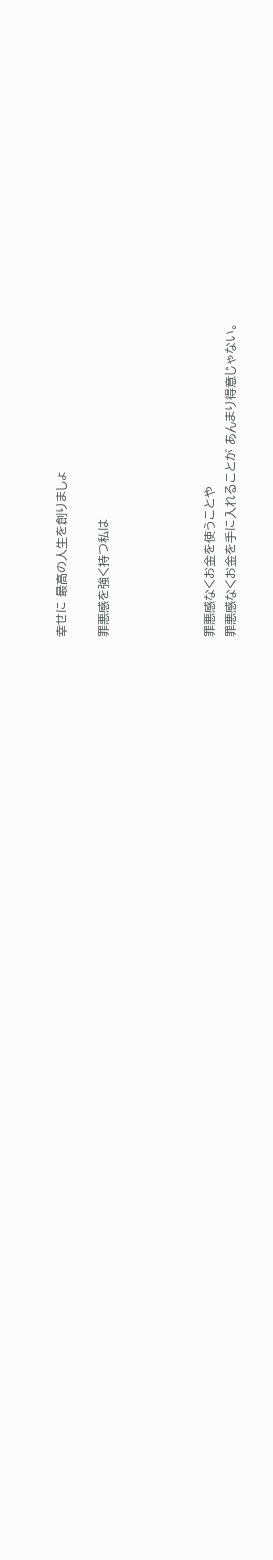幸せに 最高の人生を創りましょ

罪悪感を強く持つ私は




罪悪感なくお金を使うことや
罪悪感なくお金を手に入れることが あんまり得意じゃない。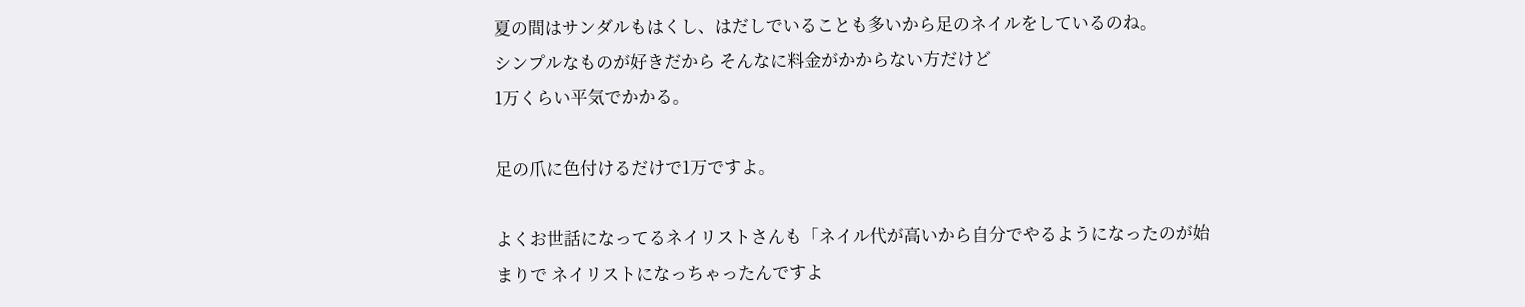夏の間はサンダルもはくし、はだしでいることも多いから足のネイルをしているのね。
シンプルなものが好きだから そんなに料金がかからない方だけど
1万くらい平気でかかる。

足の爪に色付けるだけで1万ですよ。

よくお世話になってるネイリストさんも「ネイル代が高いから自分でやるようになったのが始まりで ネイリストになっちゃったんですよ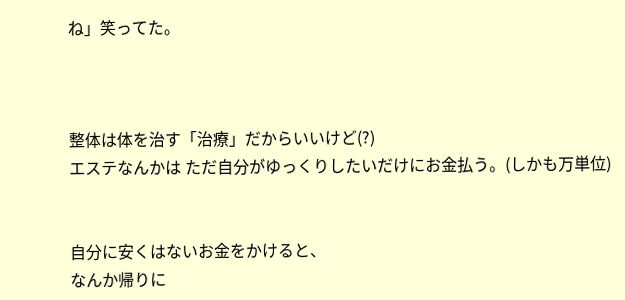ね」笑ってた。



整体は体を治す「治療」だからいいけど(?)
エステなんかは ただ自分がゆっくりしたいだけにお金払う。(しかも万単位)


自分に安くはないお金をかけると、
なんか帰りに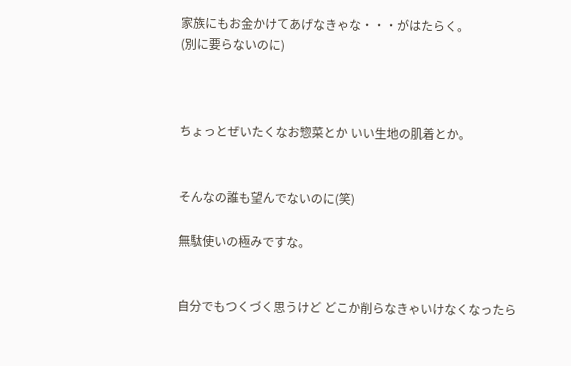家族にもお金かけてあげなきゃな・・・がはたらく。
(別に要らないのに)



ちょっとぜいたくなお惣菜とか いい生地の肌着とか。


そんなの誰も望んでないのに(笑)

無駄使いの極みですな。


自分でもつくづく思うけど どこか削らなきゃいけなくなったら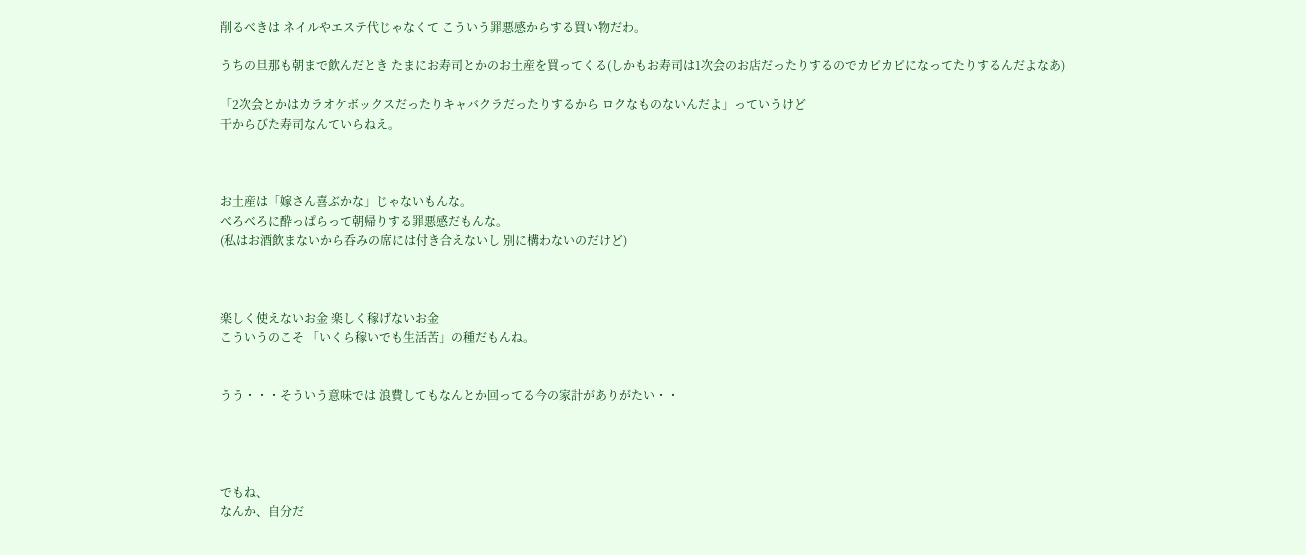削るべきは ネイルやエステ代じゃなくて こういう罪悪感からする買い物だわ。

うちの旦那も朝まで飲んだとき たまにお寿司とかのお土産を買ってくる(しかもお寿司は1次会のお店だったりするのでカピカピになってたりするんだよなあ)

「2次会とかはカラオケボックスだったりキャバクラだったりするから ロクなものないんだよ」っていうけど
干からびた寿司なんていらねえ。



お土産は「嫁さん喜ぶかな」じゃないもんな。
べろべろに酔っぱらって朝帰りする罪悪感だもんな。
(私はお酒飲まないから呑みの席には付き合えないし 別に構わないのだけど)



楽しく使えないお金 楽しく稼げないお金
こういうのこそ 「いくら稼いでも生活苦」の種だもんね。


うう・・・そういう意味では 浪費してもなんとか回ってる今の家計がありがたい・・




でもね、
なんか、自分だ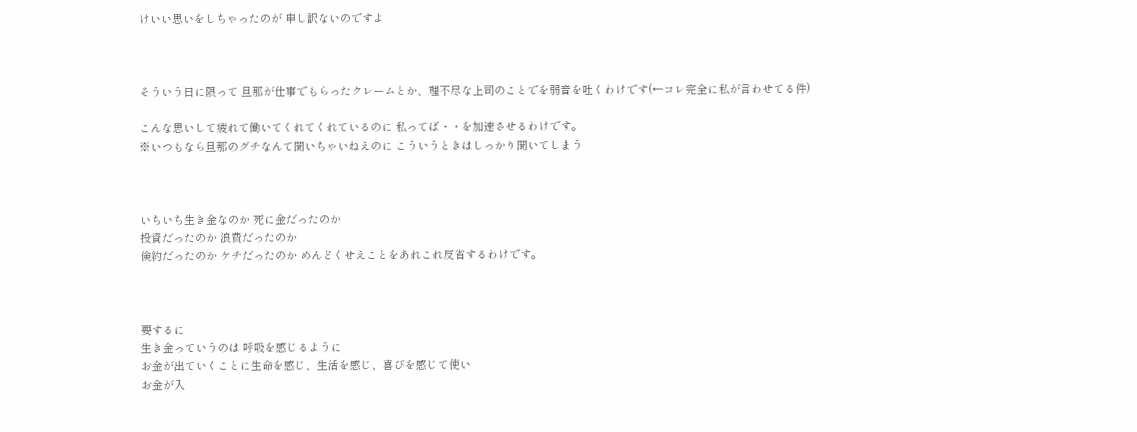けいい思いをしちゃったのが 申し訳ないのですよ



そういう日に限って 旦那が仕事でもらったクレームとか、理不尽な上司のことでを弱音を吐くわけです(←コレ完全に私が言わせてる件)

こんな思いして疲れて働いてくれてくれているのに 私ってば・・を加速させるわけです。
※いつもなら旦那のグチなんて聞いちゃいねえのに こういうときはしっかり聞いてしまう



いちいち生き金なのか 死に金だったのか
投資だったのか 浪費だったのか
倹約だったのか ケチだったのか めんどくせえことをあれこれ反省するわけです。



要するに
生き金っていうのは 呼吸を感じるように
お金が出ていくことに生命を感じ、生活を感じ、喜びを感じて使い
お金が入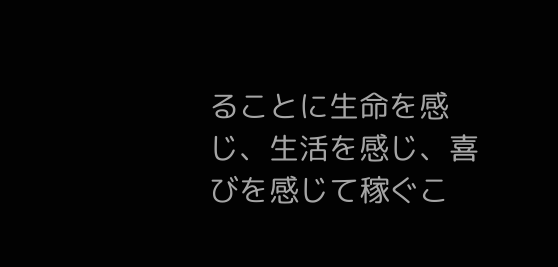ることに生命を感じ、生活を感じ、喜びを感じて稼ぐこ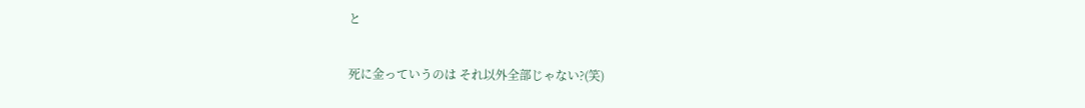と

死に金っていうのは それ以外全部じゃない?(笑)